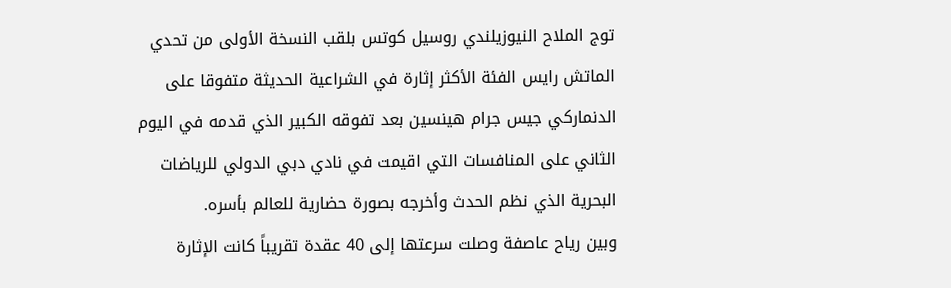توج الملاح النيوزيلندي روسيل كوتس بلقب النسخة الأولى من تحدي الماتش رايس الفئة الأكثر إثارة في الشراعية الحديثة متفوقا على الدنماركي جيس جرام هينسين بعد تفوقه الكبير الذي قدمه في اليوم الثاني على المنافسات التي اقيمت في نادي دبي الدولي للرياضات البحرية الذي نظم الحدث وأخرجه بصورة حضارية للعالم بأسره.
وبين رياح عاصفة وصلت سرعتها إلى 40 عقدة تقريباً كانت الإثارة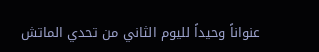عنواناً وحيداً لليوم الثاني من تحدي الماتش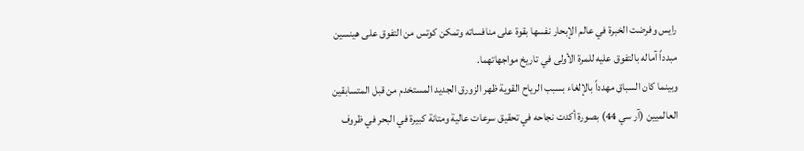رايس وفرضت الخبرة في عالم الإبحار نفسها بقوة على منافساته وتمكن كوتس من التفوق على هينسين مبدداً آماله بالتفوق عليه للمرة الأولى في تاريخ مواجهاتهما.
وبينما كان السباق مهدداً بالإلغاء بسبب الرياح القوية ظهر الزورق الجديد المستخدم من قبل المتسابقين العالميين (آر سي 44) بصورة أكدت نجاحه في تحقيق سرعات عالية ومتانة كبيرة في البحر في ظروف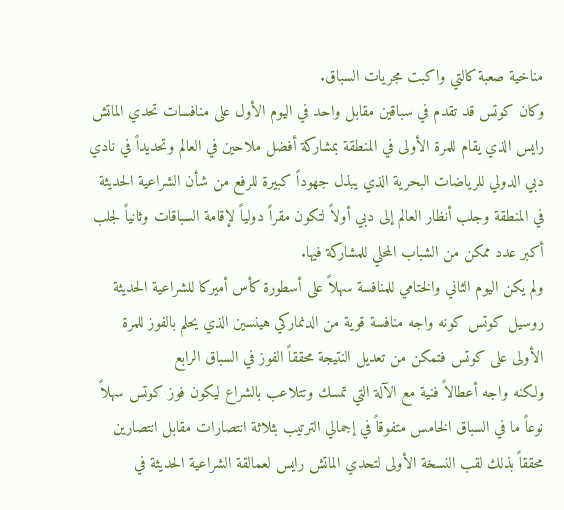مناخية صعبة كالتي واكبت مجريات السباق.
وكان كوتس قد تقدم في سباقين مقابل واحد في اليوم الأول على منافسات تحدي الماتش رايس الذي يقام للمرة الأولى في المنطقة بمشاركة أفضل ملاحين في العالم وتحديداً في نادي دبي الدولي للرياضات البحرية الذي يبذل جهوداً كبيرة للرفع من شأن الشراعية الحديثة في المنطقة وجلب أنظار العالم إلى دبي أولاً لتكون مقراً دولياً لإقامة السباقات وثانياً لجلب أكبر عدد ممكن من الشباب المحلي للمشاركة فيها.
ولم يكن اليوم الثاني والختامي للمنافسة سهلاً على أسطورة كأس أميركا للشراعية الحديثة روسيل كوتس كونه واجه منافسة قوية من الدنماركي هينسين الذي يحلم بالفوز للمرة الأولى على كوتس فتمكن من تعديل النتيجة محققاً الفوز في السباق الرابع
ولكنه واجه أعطالاً فنية مع الآلة التي تمسك وتتلاعب بالشراع ليكون فوز كوتس سهلاً نوعاً ما في السباق الخامس متفوقاً في إجمالي الترتيب بثلاثة انتصارات مقابل انتصارين محققاً بذلك لقب النسخة الأولى لتحدي الماتش رايس لعمالقة الشراعية الحديثة في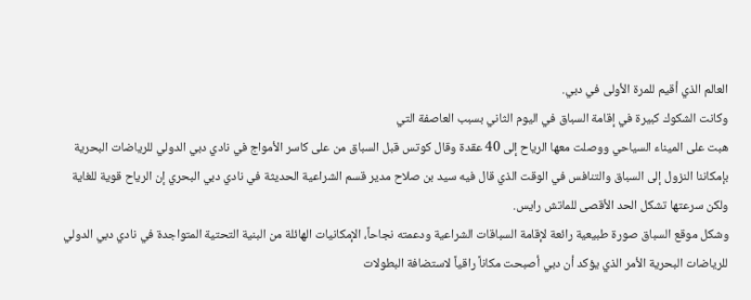العالم الذي أقيم للمرة الأولى في دبي.
وكانت الشكوك كبيرة في إقامة السباق في اليوم الثاني بسبب العاصفة التي
هبت على الميناء السياحي ووصلت معها الرياح إلى 40 عقدة وقال كوتس قبل السباق من على كاسر الأمواج في نادي دبي الدولي للرياضات البحرية بإمكاننا النزول إلى السباق والتنافس في الوقت الذي قال فيه سيد بن صلاح مدير قسم الشراعية الحديثة في نادي دبي البحري إن الرياح قوية للغاية ولكن سرعتها تشكل الحد الأقصى للماتش رايس.
وشكل موقع السباق صورة طبيعية رائعة لإقامة السباقات الشراعية ودعمته نجاحاً، الإمكانيات الهائلة من البنية التحتية المتواجدة في نادي دبي الدولي للرياضات البحرية الأمر الذي يؤكد أن دبي أصبحت مكاناً راقياً لاستضافة البطولات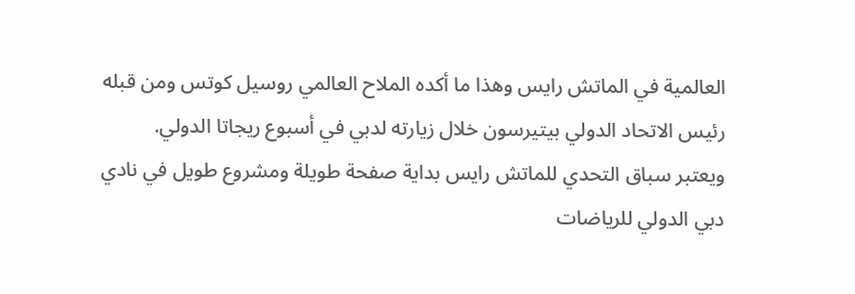العالمية في الماتش رايس وهذا ما أكده الملاح العالمي روسيل كوتس ومن قبله رئيس الاتحاد الدولي بيتيرسون خلال زيارته لدبي في أسبوع ريجاتا الدولي.
ويعتبر سباق التحدي للماتش رايس بداية صفحة طويلة ومشروع طويل في نادي دبي الدولي للرياضات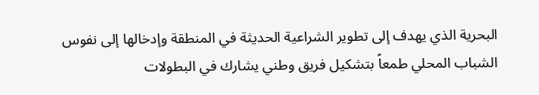البحرية الذي يهدف إلى تطوير الشراعية الحديثة في المنطقة وإدخالها إلى نفوس الشباب المحلي طمعاً بتشكيل فريق وطني يشارك في البطولات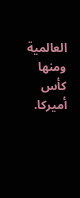العالمية ومنها كأس أميركا.